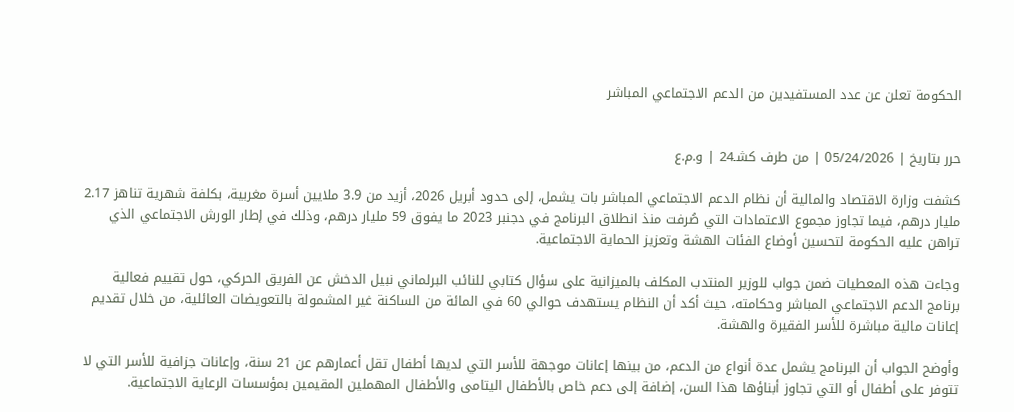الحكومة تعلن عن عدد المستفيدين من الدعم الاجتماعي المباشر


حرر بتاريخ | 05/24/2026 | من طرف كشـ24 | و.م.ع

كشفت وزارة الاقتصاد والمالية أن نظام الدعم الاجتماعي المباشر بات يشمل، إلى حدود أبريل 2026، أزيد من 3.9 ملايين أسرة مغربية، بكلفة شهرية تناهز 2.17 مليار درهم، فيما تجاوز مجموع الاعتمادات التي صُرفت منذ انطلاق البرنامج في دجنبر 2023 ما يفوق 59 مليار درهم، وذلك في إطار الورش الاجتماعي الذي تراهن عليه الحكومة لتحسين أوضاع الفئات الهشة وتعزيز الحماية الاجتماعية.

وجاءت هذه المعطيات ضمن جواب للوزير المنتدب المكلف بالميزانية على سؤال كتابي للنائب البرلماني نبيل الدخش عن الفريق الحركي، حول تقييم فعالية برنامج الدعم الاجتماعي المباشر وحكامته، حيث أكد أن النظام يستهدف حوالي 60 في المائة من الساكنة غير المشمولة بالتعويضات العائلية، من خلال تقديم إعانات مالية مباشرة للأسر الفقيرة والهشة.

وأوضح الجواب أن البرنامج يشمل عدة أنواع من الدعم، من بينها إعانات موجهة للأسر التي لديها أطفال تقل أعمارهم عن 21 سنة، وإعانات جزافية للأسر التي لا تتوفر على أطفال أو التي تجاوز أبناؤها هذا السن، إضافة إلى دعم خاص بالأطفال اليتامى والأطفال المهملين المقيمين بمؤسسات الرعاية الاجتماعية.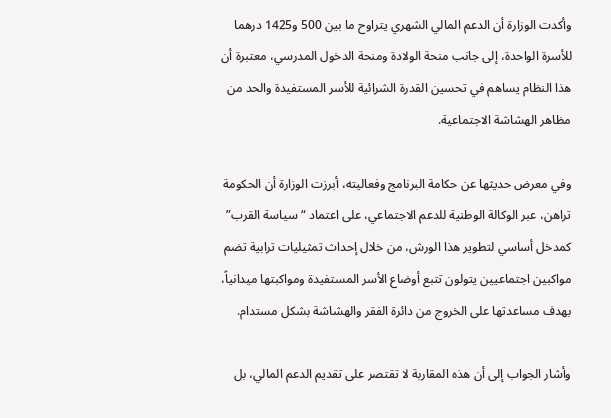وأكدت الوزارة أن الدعم المالي الشهري يتراوح ما بين 500 و1425 درهما للأسرة الواحدة، إلى جانب منحة الولادة ومنحة الدخول المدرسي، معتبرة أن هذا النظام يساهم في تحسين القدرة الشرائية للأسر المستفيدة والحد من مظاهر الهشاشة الاجتماعية.

وفي معرض حديثها عن حكامة البرنامج وفعاليته، أبرزت الوزارة أن الحكومة تراهن، عبر الوكالة الوطنية للدعم الاجتماعي، على اعتماد “سياسة القرب” كمدخل أساسي لتطوير هذا الورش، من خلال إحداث تمثيليات ترابية تضم مواكبين اجتماعيين يتولون تتبع أوضاع الأسر المستفيدة ومواكبتها ميدانياً، بهدف مساعدتها على الخروج من دائرة الفقر والهشاشة بشكل مستدام.

وأشار الجواب إلى أن هذه المقاربة لا تقتصر على تقديم الدعم المالي، بل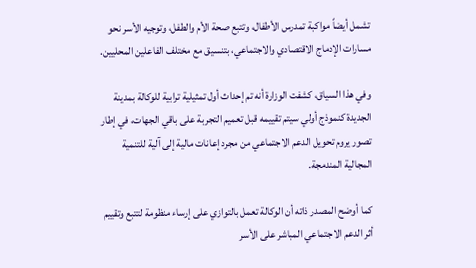تشمل أيضاً مواكبة تمدرس الأطفال، وتتبع صحة الأم والطفل، وتوجيه الأسر نحو مسارات الإدماج الاقتصادي والاجتماعي، بتنسيق مع مختلف الفاعلين المحليين.

وفي هذا السياق، كشفت الوزارة أنه تم إحداث أول تمثيلية ترابية للوكالة بمدينة الجديدة كنموذج أولي سيتم تقييمه قبل تعميم التجربة على باقي الجهات، في إطار تصور يروم تحويل الدعم الاجتماعي من مجرد إعانات مالية إلى آلية للتنمية المجالية المندمجة.

كما أوضح المصدر ذاته أن الوكالة تعمل بالتوازي على إرساء منظومة لتتبع وتقييم أثر الدعم الاجتماعي المباشر على الأسر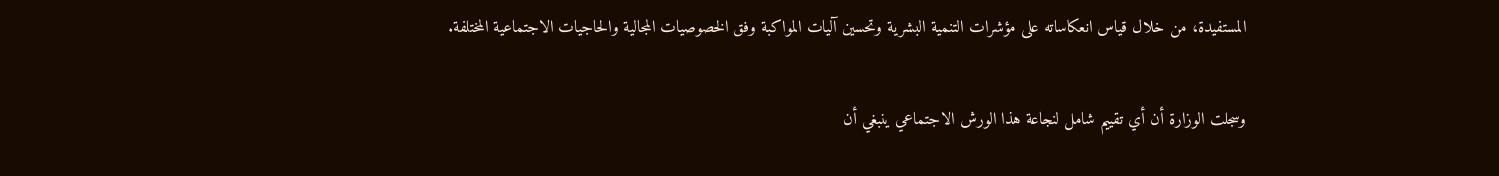المستفيدة، من خلال قياس انعكاساته على مؤشرات التنمية البشرية وتحسين آليات المواكبة وفق الخصوصيات المجالية والحاجيات الاجتماعية المختلفة.

وسجلت الوزارة أن أي تقييم شامل لنجاعة هذا الورش الاجتماعي ينبغي أن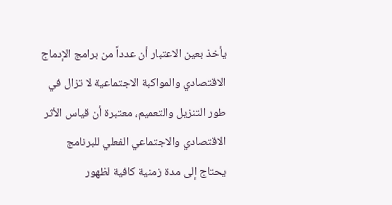يأخذ بعين الاعتبار أن عدداً من برامج الإدماج الاقتصادي والمواكبة الاجتماعية لا تزال في طور التنزيل والتعميم، معتبرة أن قياس الأثر الاقتصادي والاجتماعي الفعلي للبرنامج يحتاج إلى مدة زمنية كافية لظهور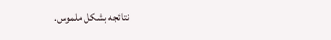نتائجه بشكل ملموس.